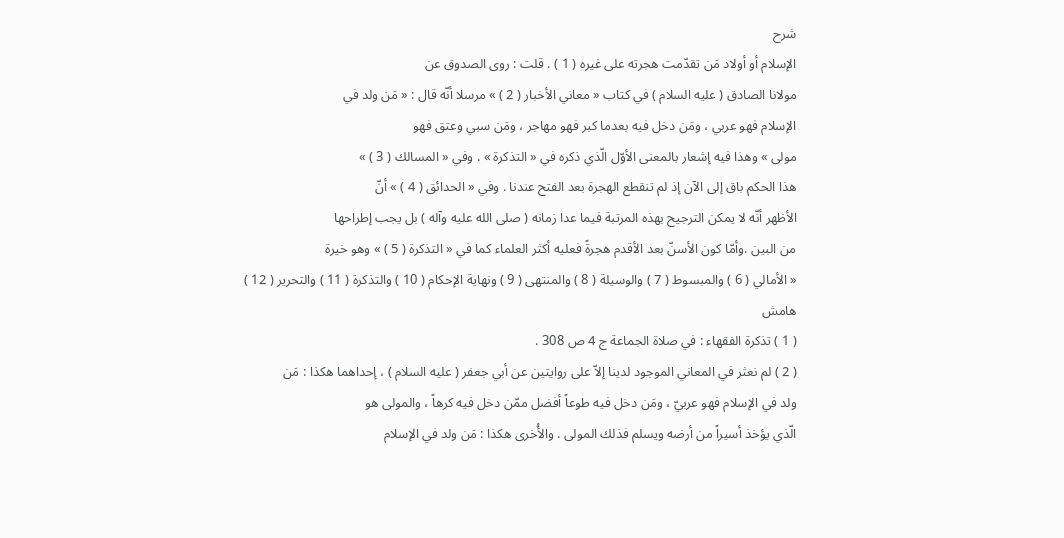شرح
الإسلام أو أولاد مَن تقدّمت هجرته على غيره ( 1 ) . قلت : روى الصدوق عن
مولانا الصادق ( عليه السلام ) في كتاب « معاني الأخبار ( 2 ) » مرسلا أنّه قال : « مَن ولد في
الإسلام فهو عربي ، ومَن دخل فيه بعدما كبر فهو مهاجر ، ومَن سبي وعتق فهو
مولى » وهذا فيه إشعار بالمعنى الأوّل الّذي ذكره في « التذكرة » . وفي « المسالك ( 3 ) »
هذا الحكم باق إلى الآن إذ لم تنقطع الهجرة بعد الفتح عندنا . وفي « الحدائق ( 4 ) » أنّ
الأظهر أنّه لا يمكن الترجيح بهذه المرتبة فيما عدا زمانه ( صلى الله عليه وآله ) بل يجب إطراحها
من البين .وأمّا كون الأسنّ بعد الأقدم هجرةً فعليه أكثر العلماء كما في « التذكرة ( 5 ) » وهو خيرة
« الأمالي ( 6 ) والمبسوط ( 7 ) والوسيلة ( 8 ) والمنتهى ( 9 ) ونهاية الإحكام ( 10 ) والتذكرة ( 11 ) والتحرير ( 12 )
هامش
( 1 ) تذكرة الفقهاء : في صلاة الجماعة ج 4 ص 308 .
( 2 ) لم نعثر في المعاني الموجود لدينا إلاّ على روايتين عن أبي جعفر ( عليه السلام ) ، إحداهما هكذا : مَن
ولد في الإسلام فهو عربيّ ، ومَن دخل فيه طوعاً أفضل ممّن دخل فيه كرهاً ، والمولى هو
الّذي يؤخذ أسيراً من أرضه ويسلم فذلك المولى . والأُخرى هكذا : مَن ولد في الإسلام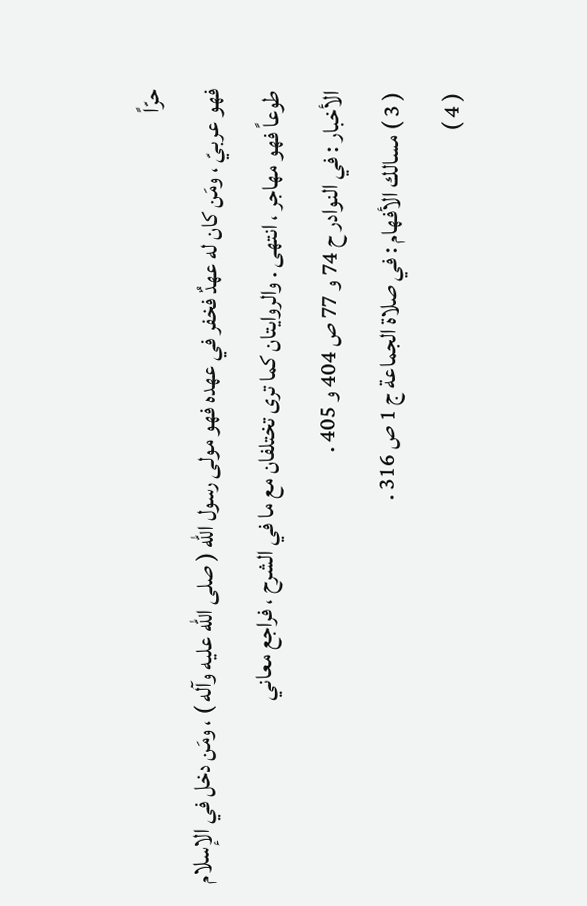حرّاً
فهو عربيّ ، ومَن كان له عهدٌ فخفر في عهده فهو مولى رسول الله ( صلى الله عليه وآله ) ، ومَن دخل في الإسلام
طوعاً فهو مهاجر ، انتهى . والروايتان كما ترى تختلفان مع ما في الشرح ، فراجع معاني
الأخبار : في النوادر ح 74 و 77 ص 404 و 405 .
( 3 ) مسالك الأفهام : في صلاة الجماعة ج 1 ص 316 .
( 4 )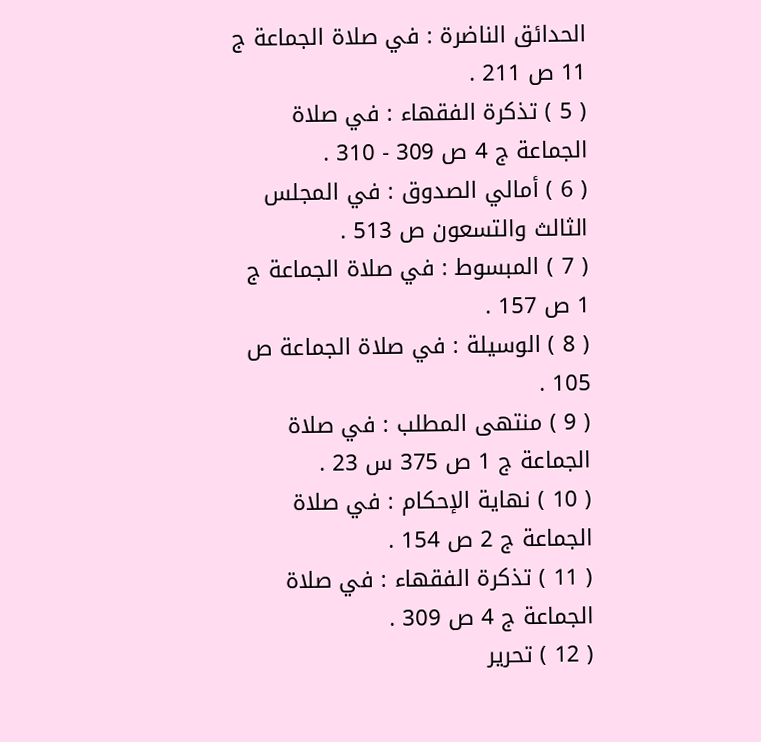الحدائق الناضرة : في صلاة الجماعة ج 11 ص 211 .
( 5 ) تذكرة الفقهاء : في صلاة الجماعة ج 4 ص 309 - 310 .
( 6 ) أمالي الصدوق : في المجلس الثالث والتسعون ص 513 .
( 7 ) المبسوط : في صلاة الجماعة ج 1 ص 157 .
( 8 ) الوسيلة : في صلاة الجماعة ص 105 .
( 9 ) منتهى المطلب : في صلاة الجماعة ج 1 ص 375 س 23 .
( 10 ) نهاية الإحكام : في صلاة الجماعة ج 2 ص 154 .
( 11 ) تذكرة الفقهاء : في صلاة الجماعة ج 4 ص 309 .
( 12 ) تحرير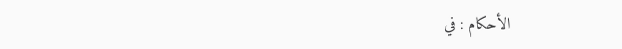الأحكام : في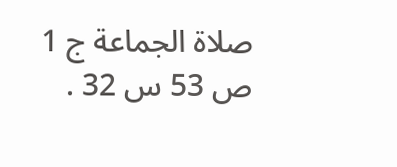صلاة الجماعة ج 1 ص 53 س 32 .